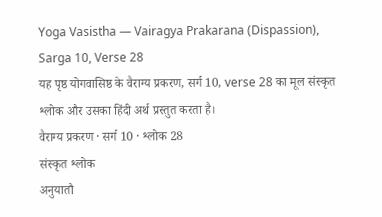Yoga Vasistha — Vairagya Prakarana (Dispassion), Sarga 10, Verse 28
यह पृष्ठ योगवासिष्ठ के वैराग्य प्रकरण, सर्ग 10, verse 28 का मूल संस्कृत श्लोक और उसका हिंदी अर्थ प्रस्तुत करता है।
वैराग्य प्रकरण · सर्ग 10 · श्लोक 28
संस्कृत श्लोक
अनुयातौ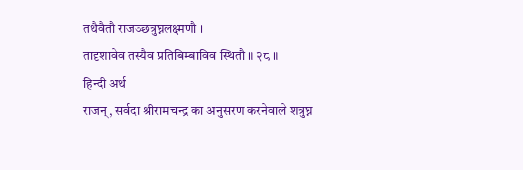तथैवैतौ राजञ्छत्रुघ्नलक्ष्मणौ ।
तादृशावेव तस्यैव प्रतिबिम्बाविव स्थितौ ॥ २८ ॥
हिन्दी अर्थ
राजन्, सर्वदा श्रीरामचन्द्र का अनुसरण करनेवाले शत्रुघ्न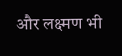और लक्ष्मण भी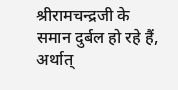श्रीरामचन्द्रजी के
समान दुर्बल हो रहे हैं, अर्थात्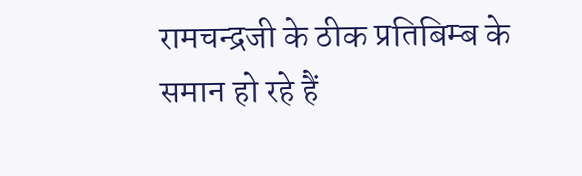रामचन्द्रजी के ठीक प्रतिबिम्ब के समान हो रहे हैं